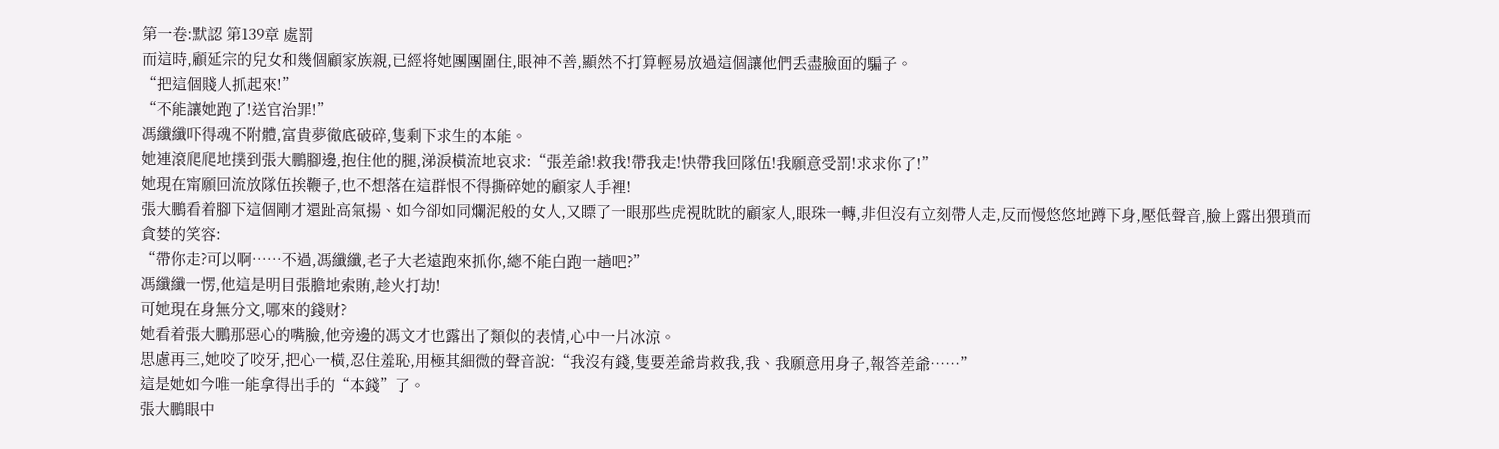第一卷:默認 第139章 處罰
而這時,顧延宗的兒女和幾個顧家族親,已經将她團團圍住,眼神不善,顯然不打算輕易放過這個讓他們丢盡臉面的騙子。
“把這個賤人抓起來!”
“不能讓她跑了!送官治罪!”
馮纖纖吓得魂不附體,富貴夢徹底破碎,隻剩下求生的本能。
她連滾爬爬地撲到張大鵬腳邊,抱住他的腿,涕淚橫流地哀求:“張差爺!救我!帶我走!快帶我回隊伍!我願意受罰!求求你了!”
她現在甯願回流放隊伍挨鞭子,也不想落在這群恨不得撕碎她的顧家人手裡!
張大鵬看着腳下這個剛才還趾高氣揚、如今卻如同爛泥般的女人,又瞟了一眼那些虎視眈眈的顧家人,眼珠一轉,非但沒有立刻帶人走,反而慢悠悠地蹲下身,壓低聲音,臉上露出猥瑣而貪婪的笑容:
“帶你走?可以啊……不過,馮纖纖,老子大老遠跑來抓你,總不能白跑一趟吧?”
馮纖纖一愣,他這是明目張膽地索賄,趁火打劫!
可她現在身無分文,哪來的錢财?
她看着張大鵬那惡心的嘴臉,他旁邊的馮文才也露出了類似的表情,心中一片冰涼。
思慮再三,她咬了咬牙,把心一橫,忍住羞恥,用極其細微的聲音說:“我沒有錢,隻要差爺肯救我,我、我願意用身子,報答差爺……”
這是她如今唯一能拿得出手的“本錢”了。
張大鵬眼中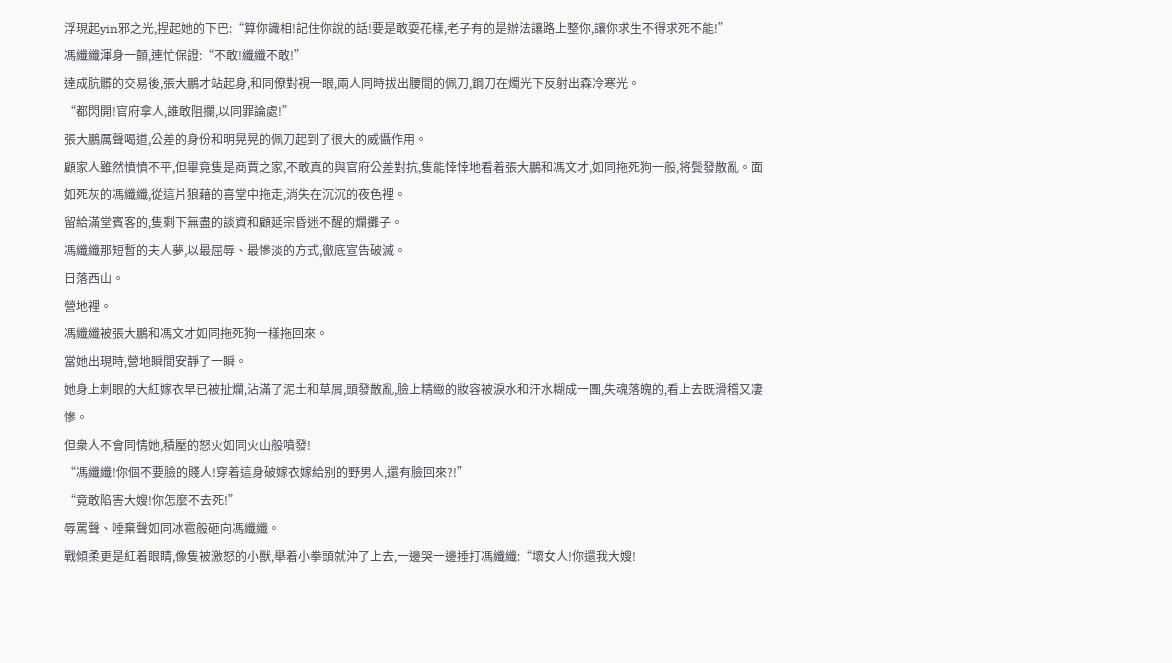浮現起yin邪之光,捏起她的下巴:“算你識相!記住你說的話!要是敢耍花樣,老子有的是辦法讓路上整你,讓你求生不得求死不能!”
馮纖纖渾身一顫,連忙保證:“不敢!纖纖不敢!”
達成肮髒的交易後,張大鵬才站起身,和同僚對視一眼,兩人同時拔出腰間的佩刀,鋼刀在燭光下反射出森冷寒光。
“都閃開!官府拿人,誰敢阻攔,以同罪論處!”
張大鵬厲聲喝道,公差的身份和明晃晃的佩刀起到了很大的威懾作用。
顧家人雖然憤憤不平,但畢竟隻是商賈之家,不敢真的與官府公差對抗,隻能悻悻地看着張大鵬和馮文才,如同拖死狗一般,将鬓發散亂。面如死灰的馮纖纖,從這片狼藉的喜堂中拖走,消失在沉沉的夜色裡。
留給滿堂賓客的,隻剩下無盡的談資和顧延宗昏迷不醒的爛攤子。
馮纖纖那短暫的夫人夢,以最屈辱、最慘淡的方式,徹底宣告破滅。
日落西山。
營地裡。
馮纖纖被張大鵬和馮文才如同拖死狗一樣拖回來。
當她出現時,營地瞬間安靜了一瞬。
她身上刺眼的大紅嫁衣早已被扯爛,沾滿了泥土和草屑,頭發散亂,臉上精緻的妝容被淚水和汗水糊成一團,失魂落魄的,看上去既滑稽又凄慘。
但衆人不會同情她,積壓的怒火如同火山般噴發!
“馮纖纖!你個不要臉的賤人!穿着這身破嫁衣嫁給别的野男人,還有臉回來?!”
“竟敢陷害大嫂!你怎麼不去死!”
辱罵聲、唾棄聲如同冰雹般砸向馮纖纖。
戰傾柔更是紅着眼睛,像隻被激怒的小獸,舉着小拳頭就沖了上去,一邊哭一邊捶打馮纖纖:“壞女人!你還我大嫂!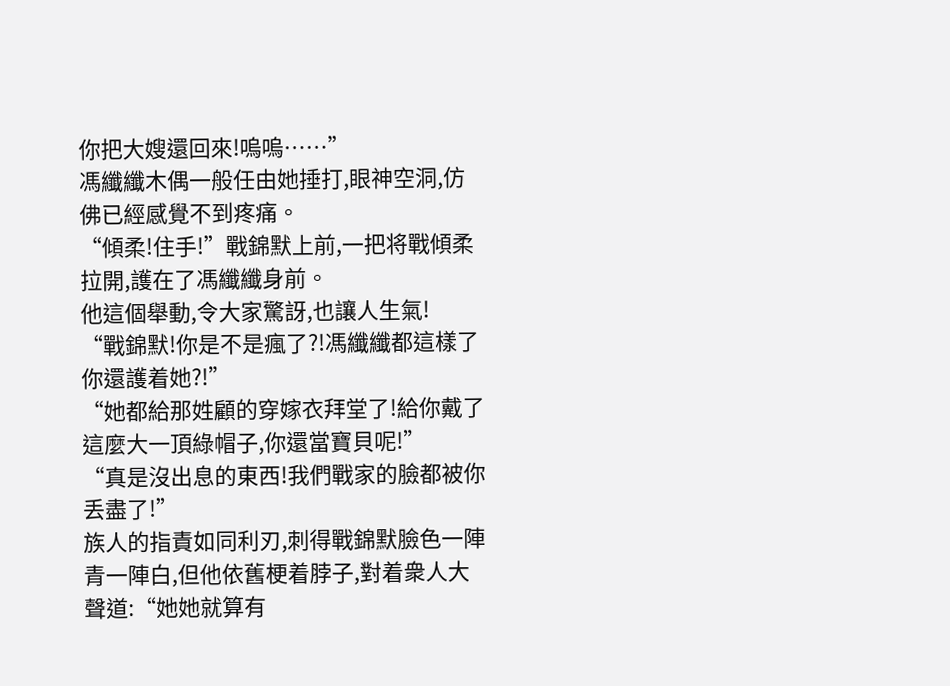你把大嫂還回來!嗚嗚……”
馮纖纖木偶一般任由她捶打,眼神空洞,仿佛已經感覺不到疼痛。
“傾柔!住手!”戰錦默上前,一把将戰傾柔拉開,護在了馮纖纖身前。
他這個舉動,令大家驚訝,也讓人生氣!
“戰錦默!你是不是瘋了?!馮纖纖都這樣了你還護着她?!”
“她都給那姓顧的穿嫁衣拜堂了!給你戴了這麼大一頂綠帽子,你還當寶貝呢!”
“真是沒出息的東西!我們戰家的臉都被你丢盡了!”
族人的指責如同利刃,刺得戰錦默臉色一陣青一陣白,但他依舊梗着脖子,對着衆人大聲道:“她她就算有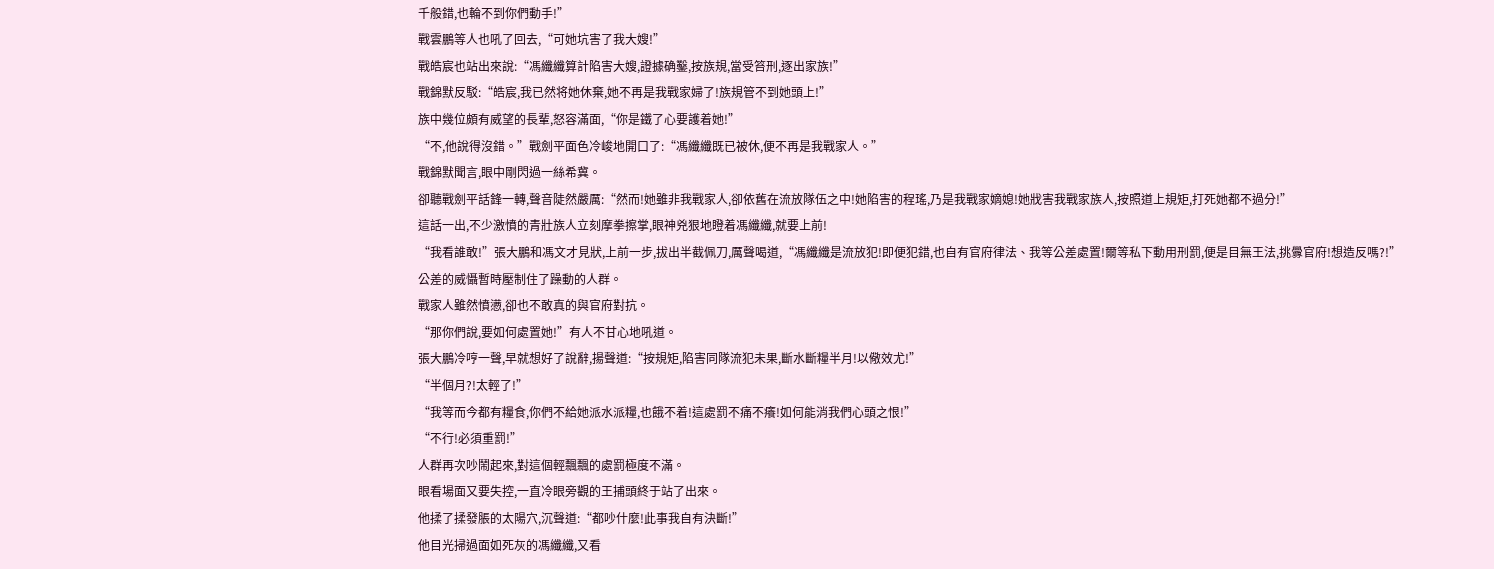千般錯,也輪不到你們動手!”
戰雲鵬等人也吼了回去,“可她坑害了我大嫂!”
戰皓宸也站出來說:“馮纖纖算計陷害大嫂,證據确鑿,按族規,當受笞刑,逐出家族!”
戰錦默反駁:“皓宸,我已然将她休棄,她不再是我戰家婦了!族規管不到她頭上!”
族中幾位頗有威望的長輩,怒容滿面,“你是鐵了心要護着她!”
“不,他說得沒錯。”戰劍平面色冷峻地開口了:“馮纖纖既已被休,便不再是我戰家人。”
戰錦默聞言,眼中剛閃過一絲希冀。
卻聽戰劍平話鋒一轉,聲音陡然嚴厲:“然而!她雖非我戰家人,卻依舊在流放隊伍之中!她陷害的程瑤,乃是我戰家嫡媳!她戕害我戰家族人,按照道上規矩,打死她都不過分!”
這話一出,不少激憤的青壯族人立刻摩拳擦掌,眼神兇狠地瞪着馮纖纖,就要上前!
“我看誰敢!”張大鵬和馮文才見狀,上前一步,拔出半截佩刀,厲聲喝道,“馮纖纖是流放犯!即便犯錯,也自有官府律法、我等公差處置!爾等私下動用刑罰,便是目無王法,挑釁官府!想造反嗎?!”
公差的威懾暫時壓制住了躁動的人群。
戰家人雖然憤懑,卻也不敢真的與官府對抗。
“那你們說,要如何處置她!”有人不甘心地吼道。
張大鵬冷哼一聲,早就想好了說辭,揚聲道:“按規矩,陷害同隊流犯未果,斷水斷糧半月!以儆效尤!”
“半個月?!太輕了!”
“我等而今都有糧食,你們不給她派水派糧,也餓不着!這處罰不痛不癢!如何能消我們心頭之恨!”
“不行!必須重罰!”
人群再次吵鬧起來,對這個輕飄飄的處罰極度不滿。
眼看場面又要失控,一直冷眼旁觀的王捕頭終于站了出來。
他揉了揉發脹的太陽穴,沉聲道:“都吵什麼!此事我自有決斷!”
他目光掃過面如死灰的馮纖纖,又看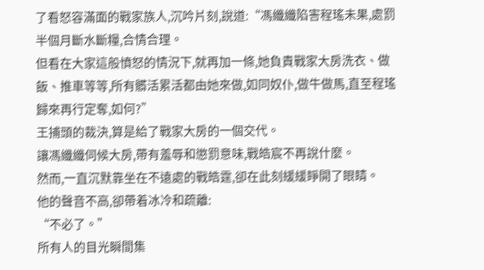了看怒容滿面的戰家族人,沉吟片刻,說道:“馮纖纖陷害程瑤未果,處罰半個月斷水斷糧,合情合理。
但看在大家這般憤怒的情況下,就再加一條,她負責戰家大房洗衣、做飯、推車等等,所有髒活累活都由她來做,如同奴仆,做牛做馬,直至程瑤歸來再行定奪,如何?”
王捕頭的裁決,算是給了戰家大房的一個交代。
讓馮纖纖伺候大房,帶有羞辱和懲罰意味,戰皓宸不再說什麼。
然而,一直沉默靠坐在不遠處的戰皓霆,卻在此刻緩緩睜開了眼睛。
他的聲音不高,卻帶着冰冷和疏離:
“不必了。”
所有人的目光瞬間集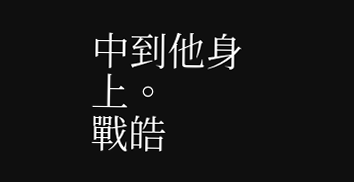中到他身上。
戰皓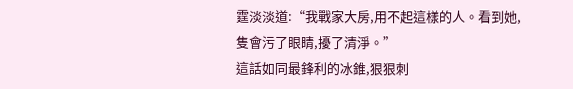霆淡淡道:“我戰家大房,用不起這樣的人。看到她,隻會污了眼睛,擾了清淨。”
這話如同最鋒利的冰錐,狠狠刺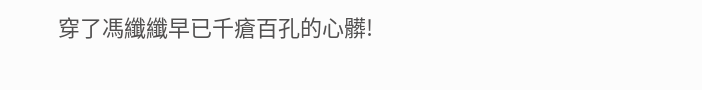穿了馮纖纖早已千瘡百孔的心髒!